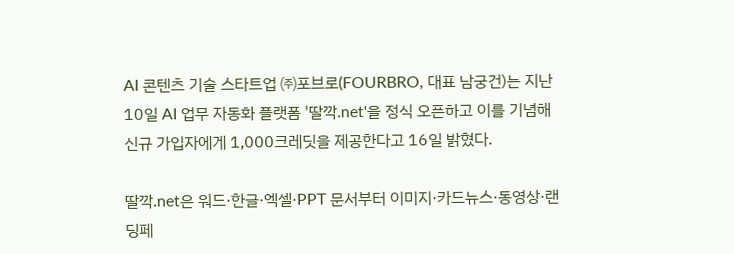AI 콘텐츠 기술 스타트업 ㈜포브로(FOURBRO, 대표 남궁건)는 지난 10일 AI 업무 자동화 플랫폼 '딸깍.net'을 정식 오픈하고 이를 기념해 신규 가입자에게 1,000크레딧을 제공한다고 16일 밝혔다.

딸깍.net은 워드·한글·엑셀·PPT 문서부터 이미지·카드뉴스·동영상·랜딩페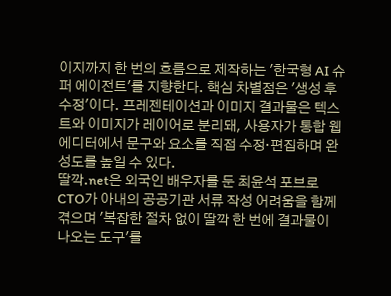이지까지 한 번의 흐름으로 제작하는 '한국형 AI 슈퍼 에이전트'를 지향한다. 핵심 차별점은 '생성 후 수정'이다. 프레젠테이션과 이미지 결과물은 텍스트와 이미지가 레이어로 분리돼, 사용자가 통합 웹 에디터에서 문구와 요소를 직접 수정·편집하며 완성도를 높일 수 있다.
딸깍.net은 외국인 배우자를 둔 최윤석 포브로 CTO가 아내의 공공기관 서류 작성 어려움을 함께 겪으며 '복잡한 절차 없이 딸깍 한 번에 결과물이 나오는 도구'를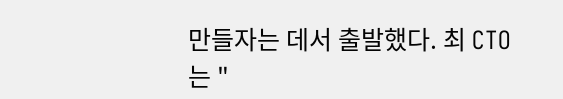만들자는 데서 출발했다. 최 CTO는 "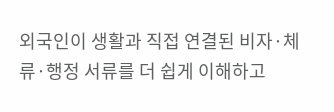외국인이 생활과 직접 연결된 비자·체류·행정 서류를 더 쉽게 이해하고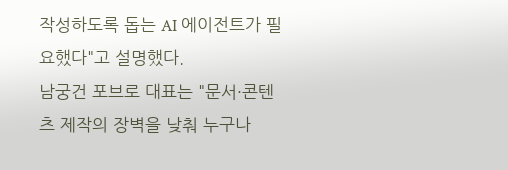작성하도록 돕는 AI 에이전트가 필요했다"고 설명했다.
남궁건 포브로 대표는 "문서·콘텐츠 제작의 장벽을 낮춰 누구나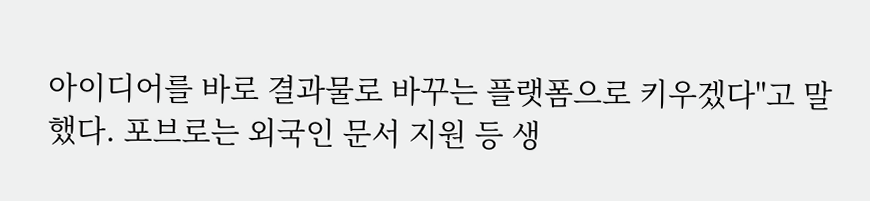아이디어를 바로 결과물로 바꾸는 플랫폼으로 키우겠다"고 말했다. 포브로는 외국인 문서 지원 등 생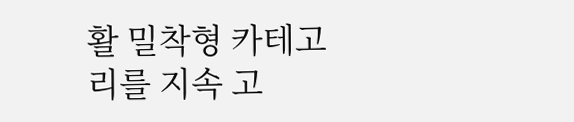활 밀착형 카테고리를 지속 고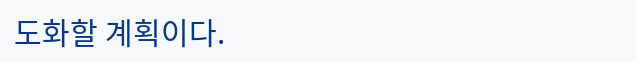도화할 계획이다.